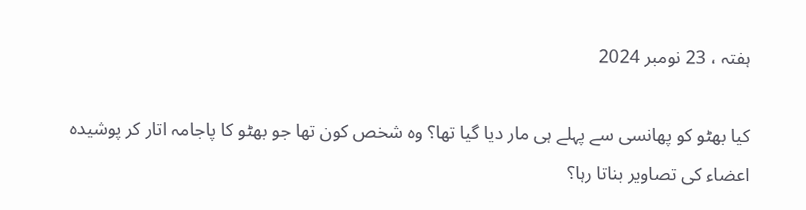ہفتہ ، 23 نومبر 2024

کیا بھٹو کو پھانسی سے پہلے ہی مار دیا گیا تھا؟ وہ شخص کون تھا جو بھٹو کا پاجامہ اتار کر پوشیدہ اعضاء کی تصاویر بناتا رہا؟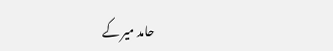حامد میر کے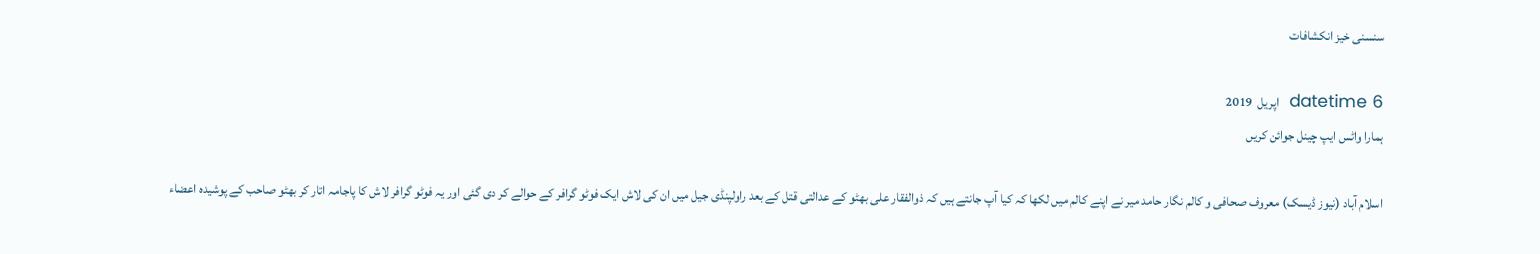سنسنی خیز انکشافات

datetime 6  اپریل  2019
ہمارا واٹس ایپ چینل جوائن کریں

اسلام آباد (نیوز ڈیسک) معروف صحافی و کالم نگار حامد میر نے اپنے کالم میں لکھا کہ کیا آپ جانتے ہیں کہ ذوالفقار علی بھٹو کے عدالتی قتل کے بعد راولپنڈی جیل میں ان کی لاش ایک فوٹو گرافر کے حوالے کر دی گئی اور یہ فوٹو گرافر لاش کا پاجامہ اتار کر بھٹو صاحب کے پوشیدہ اعضاء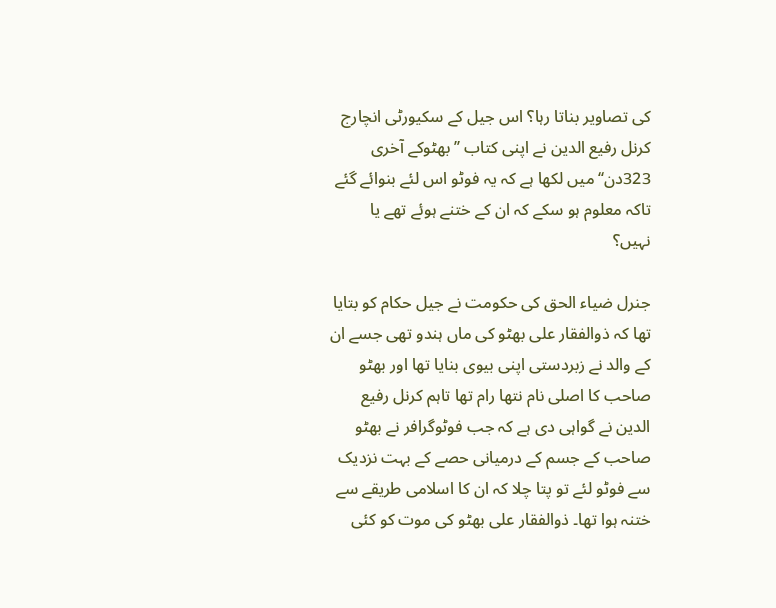کی تصاویر بناتا رہا؟ اس جیل کے سکیورٹی انچارج کرنل رفیع الدین نے اپنی کتاب ’’بھٹوکے آخری 323دن‘‘میں لکھا ہے کہ یہ فوٹو اس لئے بنوائے گئے تاکہ معلوم ہو سکے کہ ان کے ختنے ہوئے تھے یا نہیں؟

جنرل ضیاء الحق کی حکومت نے جیل حکام کو بتایا تھا کہ ذوالفقار علی بھٹو کی ماں ہندو تھی جسے ان کے والد نے زبردستی اپنی بیوی بنایا تھا اور بھٹو صاحب کا اصلی نام نتھا رام تھا تاہم کرنل رفیع الدین نے گواہی دی ہے کہ جب فوٹوگرافر نے بھٹو صاحب کے جسم کے درمیانی حصے کے بہت نزدیک سے فوٹو لئے تو پتا چلا کہ ان کا اسلامی طریقے سے ختنہ ہوا تھا۔ ذوالفقار علی بھٹو کی موت کو کئی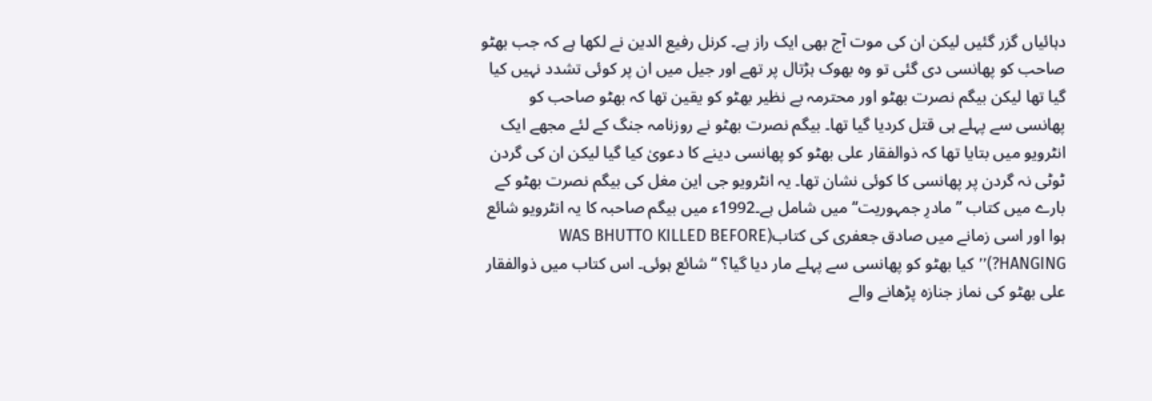دہائیاں گزر گئیں لیکن ان کی موت آج بھی ایک راز ہے۔ کرنل رفیع الدین نے لکھا ہے کہ جب بھٹو صاحب کو پھانسی دی گئی تو وہ بھوک ہڑتال پر تھے اور جیل میں ان پر کوئی تشدد نہیں کیا گیا تھا لیکن بیگم نصرت بھٹو اور محترمہ بے نظیر بھٹو کو یقین تھا کہ بھٹو صاحب کو پھانسی سے پہلے ہی قتل کردیا گیا تھا۔ بیگم نصرت بھٹو نے روزنامہ جنگ کے لئے مجھے ایک انٹرویو میں بتایا تھا کہ ذوالفقار علی بھٹو کو پھانسی دینے کا دعویٰ کیا گیا لیکن ان کی گردن ٹوٹی نہ گردن پر پھانسی کا کوئی نشان تھا۔ یہ انٹرویو جی این مغل کی بیگم نصرت بھٹو کے بارے میں کتاب ’’مادرِ جمہوریت‘‘ میں شامل ہے۔1992ء میں بیگم صاحبہ کا یہ انٹرویو شائع ہوا اور اسی زمانے میں صادق جعفری کی کتاب(WAS BHUTTO KILLED BEFORE HANGING?)’’کیا بھٹو کو پھانسی سے پہلے مار دیا گیا؟ ‘‘شائع ہوئی۔ اس کتاب میں ذوالفقار علی بھٹو کی نماز جنازہ پڑھانے والے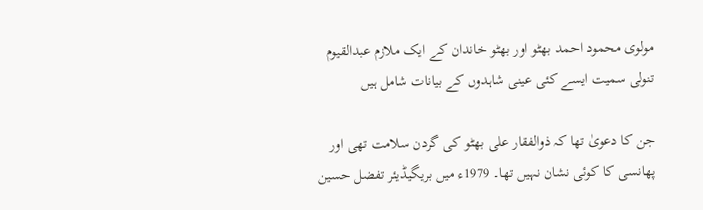مولوی محمود احمد بھٹو اور بھٹو خاندان کے ایک ملازم عبدالقیوم تنولی سمیت ایسے کئی عینی شاہدوں کے بیانات شامل ہیں

جن کا دعویٰ تھا کہ ذوالفقار علی بھٹو کی گردن سلامت تھی اور پھانسی کا کوئی نشان نہیں تھا۔ 1979ء میں بریگیڈیئر تفضل حسین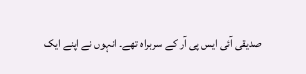صدیقی آئی ایس پی آر کے سربراہ تھے۔ انہوں نے اپنے ایک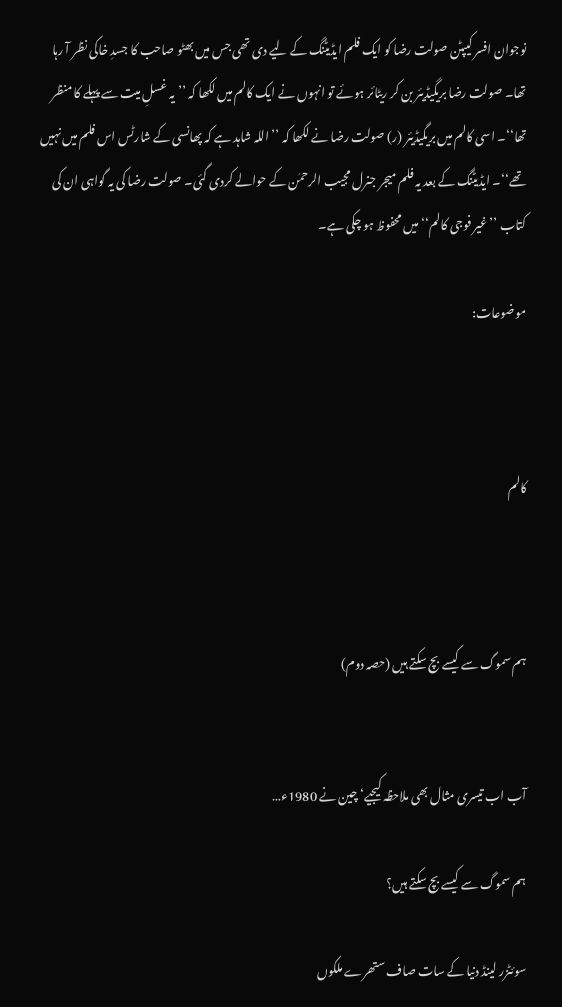نوجوان افسر کیپٹن صولت رضا کو ایک فلم ایڈیٹنگ کے لیے دی تھی جس میں بھٹو صاحب کا جسدِ خاکی نظر آ رہا تھا۔ صولت رضا بریگیڈیئر بن کر ریٹائر ہوئے تو انہوں نے ایک کالم میں لکھا کہ ’’یہ غسلِ میت سے پہلے کا منظر تھا‘‘۔ اسی کالم میں بریگیڈیئر (ر) صولت رضا نے لکھا کہ ’’اللہ شاہد ہے کہ پھانسی کے شارٹس اس فلم میں نہیں تھے‘‘۔ ایڈیٹنگ کے بعد یہ فلم میجر جنرل مجیب الرحمٰن کے حوالے کردی گئی۔ صولت رضا کی یہ گواہی ان کی کتاب ’’غیر فوجی کالم‘‘ میں محفوظ ہو چکی ہے۔

موضوعات:



کالم



ہم سموگ سے کیسے بچ سکتے ہیں (حصہ دوم)


آب اب تیسری مثال بھی ملاحظہ کیجیے‘ چین نے 1980ء…

ہم سموگ سے کیسے بچ سکتے ہیں؟

سوئٹزر لینڈ دنیا کے سات صاف ستھرے ملکوں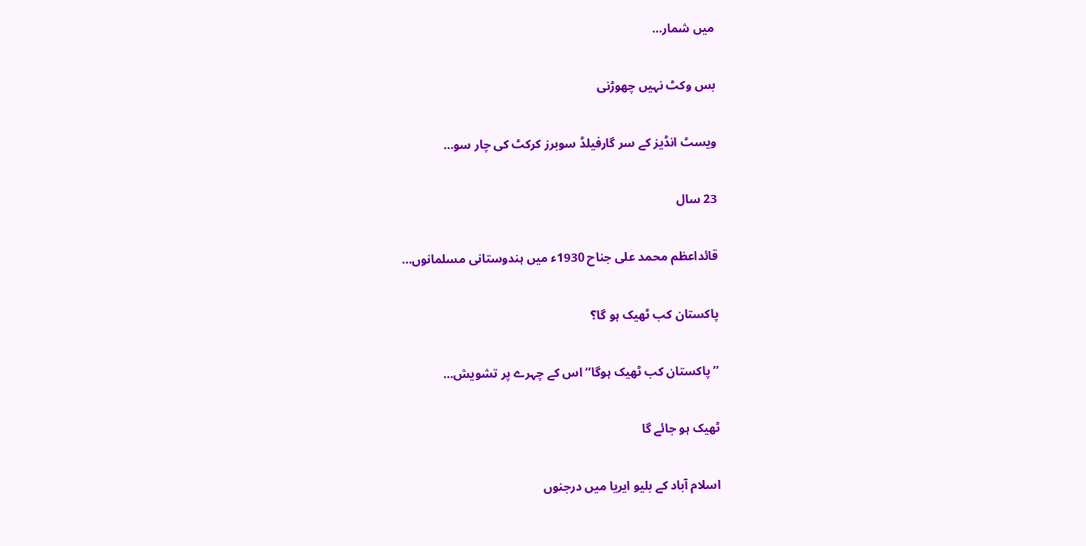میں شمار…

بس وکٹ نہیں چھوڑنی

ویسٹ انڈیز کے سر گارفیلڈ سوبرز کرکٹ کی چار سو…

23 سال

قائداعظم محمد علی جناح 1930ء میں ہندوستانی مسلمانوں…

پاکستان کب ٹھیک ہو گا؟

’’پاکستان کب ٹھیک ہوگا‘‘ اس کے چہرے پر تشویش…

ٹھیک ہو جائے گا

اسلام آباد کے بلیو ایریا میں درجنوں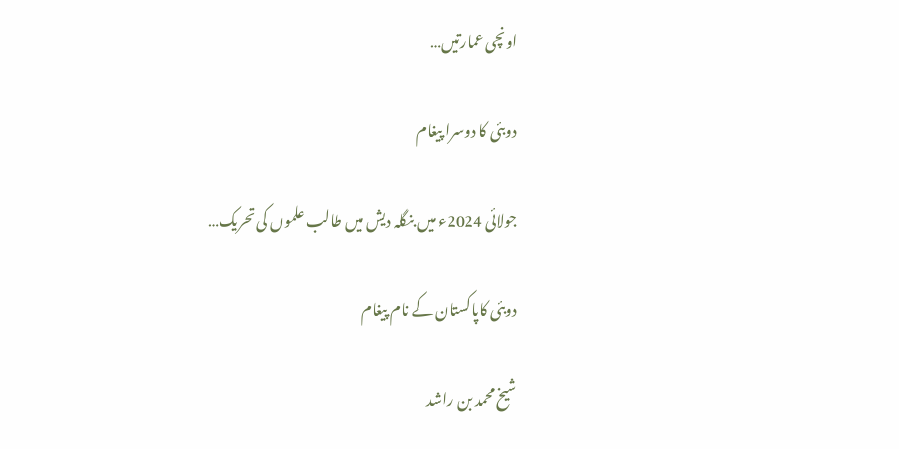اونچی عمارتیں…

دوبئی کا دوسرا پیغام

جولائی 2024ء میں بنگلہ دیش میں طالب علموں کی تحریک…

دوبئی کاپاکستان کے نام پیغام

شیخ محمد بن راشد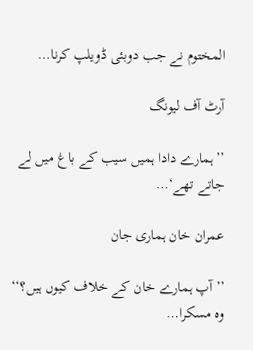المختوم نے جب دوبئی ڈویلپ کرنا…

آرٹ آف لیونگ

’’ہمارے دادا ہمیں سیب کے باغ میں لے جاتے تھے‘…

عمران خان ہماری جان

’’آپ ہمارے خان کے خلاف کیوں ہیں؟‘‘ وہ مسکرا…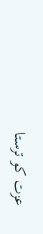عزت کو ترستا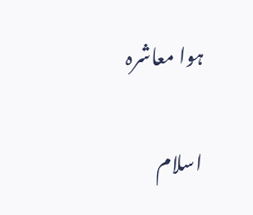ہوا معاشرہ

اسلام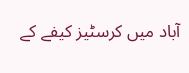آباد میں کرسٹیز کیفے کے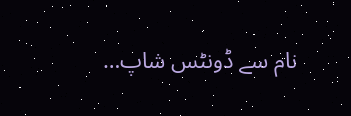نام سے ڈونٹس شاپ…